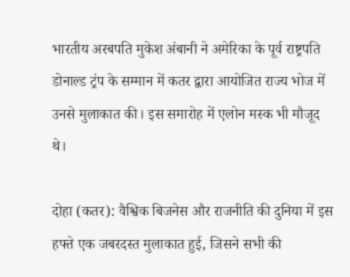भारतीय अरबपति मुकेश अंबानी ने अमेरिका के पूर्व राष्ट्रपति डोनाल्ड ट्रंप के सम्मान में कतर द्वारा आयोजित राज्य भोज में उनसे मुलाकात की। इस समारोह में एलोन मस्क भी मौजूद थे।

दोहा (कतर): वैश्विक बिजनेस और राजनीति की दुनिया में इस हफ्ते एक जबरदस्त मुलाकात हुई, जिसने सभी की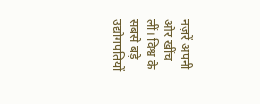नज़रें अपनी ओर खींच लीं। विश्व के सबसे बड़े उद्योगपतियों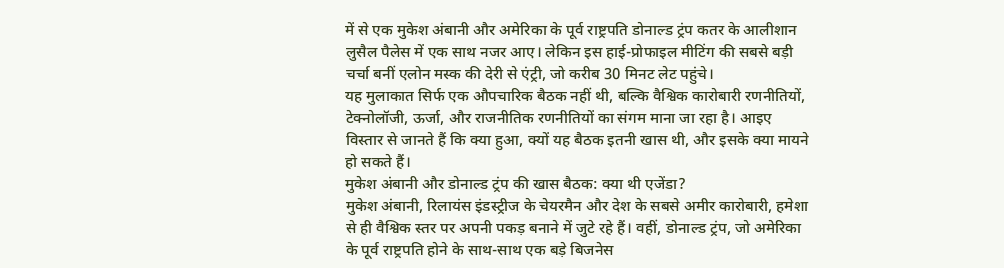में से एक मुकेश अंबानी और अमेरिका के पूर्व राष्ट्रपति डोनाल्ड ट्रंप कतर के आलीशान लुसैल पैलेस में एक साथ नजर आए। लेकिन इस हाई-प्रोफाइल मीटिंग की सबसे बड़ी चर्चा बनीं एलोन मस्क की देरी से एंट्री, जो करीब 30 मिनट लेट पहुंचे।
यह मुलाकात सिर्फ एक औपचारिक बैठक नहीं थी, बल्कि वैश्विक कारोबारी रणनीतियों, टेक्नोलॉजी, ऊर्जा, और राजनीतिक रणनीतियों का संगम माना जा रहा है। आइए विस्तार से जानते हैं कि क्या हुआ, क्यों यह बैठक इतनी खास थी, और इसके क्या मायने हो सकते हैं।
मुकेश अंबानी और डोनाल्ड ट्रंप की खास बैठक: क्या थी एजेंडा?
मुकेश अंबानी, रिलायंस इंडस्ट्रीज के चेयरमैन और देश के सबसे अमीर कारोबारी, हमेशा से ही वैश्विक स्तर पर अपनी पकड़ बनाने में जुटे रहे हैं। वहीं, डोनाल्ड ट्रंप, जो अमेरिका के पूर्व राष्ट्रपति होने के साथ-साथ एक बड़े बिजनेस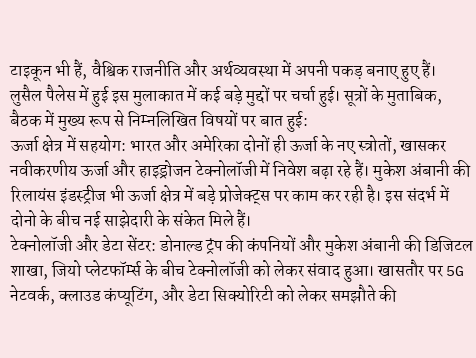टाइकून भी हैं, वैश्विक राजनीति और अर्थव्यवस्था में अपनी पकड़ बनाए हुए हैं।
लुसैल पैलेस में हुई इस मुलाकात में कई बड़े मुद्दों पर चर्चा हुई। सूत्रों के मुताबिक, बैठक में मुख्य रूप से निम्नलिखित विषयों पर बात हुई:
ऊर्जा क्षेत्र में सहयोग: भारत और अमेरिका दोनों ही ऊर्जा के नए स्त्रोतों, खासकर नवीकरणीय ऊर्जा और हाइड्रोजन टेक्नोलॉजी में निवेश बढ़ा रहे हैं। मुकेश अंबानी की रिलायंस इंडस्ट्रीज भी ऊर्जा क्षेत्र में बड़े प्रोजेक्ट्स पर काम कर रही है। इस संदर्भ में दोनो के बीच नई साझेदारी के संकेत मिले हैं।
टेक्नोलॉजी और डेटा सेंटर: डोनाल्ड ट्रंप की कंपनियों और मुकेश अंबानी की डिजिटल शाखा, जियो प्लेटफॉर्म्स के बीच टेक्नोलॉजी को लेकर संवाद हुआ। खासतौर पर 5G नेटवर्क, क्लाउड कंप्यूटिंग, और डेटा सिक्योरिटी को लेकर समझौते की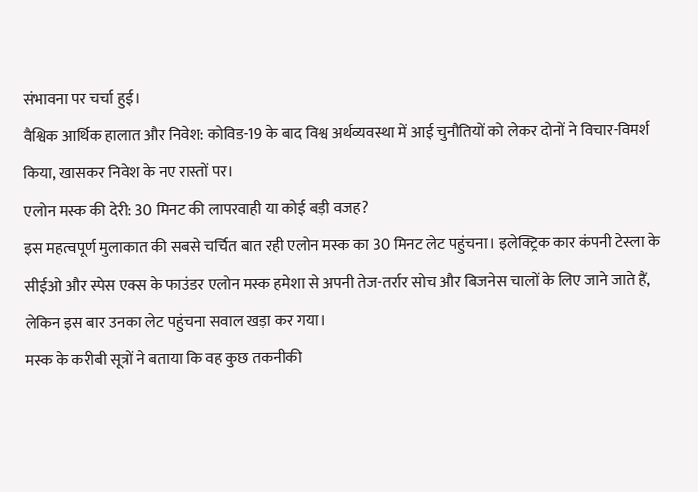संभावना पर चर्चा हुई।
वैश्विक आर्थिक हालात और निवेश: कोविड-19 के बाद विश्व अर्थव्यवस्था में आई चुनौतियों को लेकर दोनों ने विचार-विमर्श किया, खासकर निवेश के नए रास्तों पर।
एलोन मस्क की देरी: 30 मिनट की लापरवाही या कोई बड़ी वजह?
इस महत्वपूर्ण मुलाकात की सबसे चर्चित बात रही एलोन मस्क का 30 मिनट लेट पहुंचना। इलेक्ट्रिक कार कंपनी टेस्ला के सीईओ और स्पेस एक्स के फाउंडर एलोन मस्क हमेशा से अपनी तेज-तर्रार सोच और बिजनेस चालों के लिए जाने जाते हैं, लेकिन इस बार उनका लेट पहुंचना सवाल खड़ा कर गया।
मस्क के करीबी सूत्रों ने बताया कि वह कुछ तकनीकी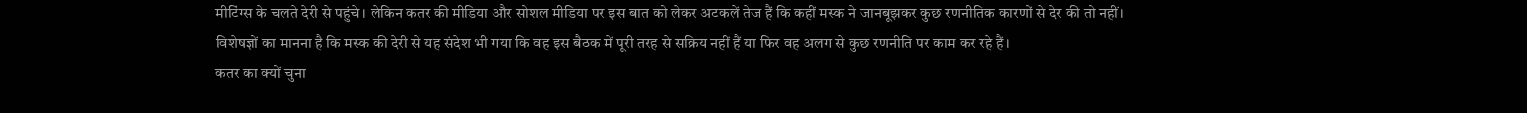मीटिंग्स के चलते देरी से पहुंचे। लेकिन कतर की मीडिया और सोशल मीडिया पर इस बात को लेकर अटकलें तेज हैं कि कहीं मस्क ने जानबूझकर कुछ रणनीतिक कारणों से देर की तो नहीं।
विशेषज्ञों का मानना है कि मस्क की देरी से यह संदेश भी गया कि वह इस बैठक में पूरी तरह से सक्रिय नहीं हैं या फिर वह अलग से कुछ रणनीति पर काम कर रहे हैं।
कतर का क्यों चुना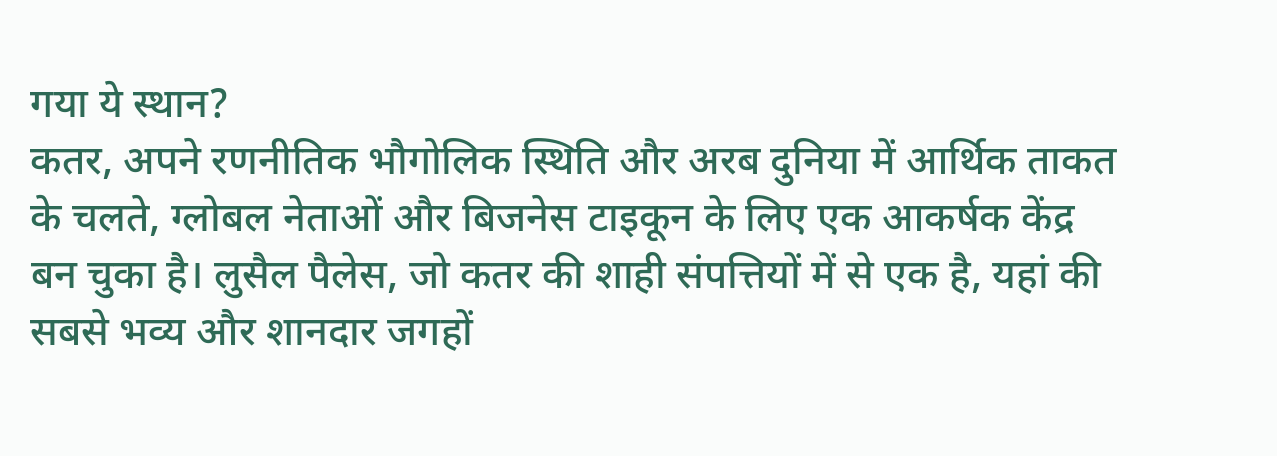गया ये स्थान?
कतर, अपने रणनीतिक भौगोलिक स्थिति और अरब दुनिया में आर्थिक ताकत के चलते, ग्लोबल नेताओं और बिजनेस टाइकून के लिए एक आकर्षक केंद्र बन चुका है। लुसैल पैलेस, जो कतर की शाही संपत्तियों में से एक है, यहां की सबसे भव्य और शानदार जगहों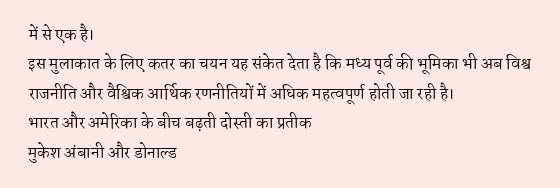में से एक है।
इस मुलाकात के लिए कतर का चयन यह संकेत देता है कि मध्य पूर्व की भूमिका भी अब विश्व राजनीति और वैश्विक आर्थिक रणनीतियों में अधिक महत्वपूर्ण होती जा रही है।
भारत और अमेरिका के बीच बढ़ती दोस्ती का प्रतीक
मुकेश अंबानी और डोनाल्ड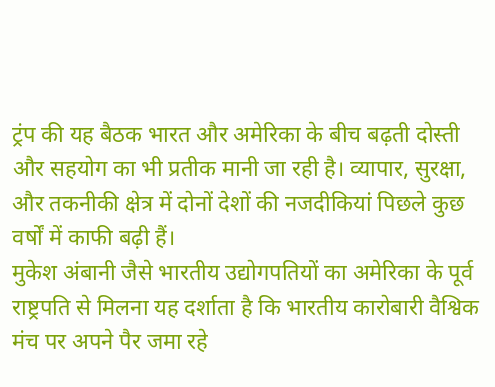ट्रंप की यह बैठक भारत और अमेरिका के बीच बढ़ती दोस्ती और सहयोग का भी प्रतीक मानी जा रही है। व्यापार, सुरक्षा, और तकनीकी क्षेत्र में दोनों देशों की नजदीकियां पिछले कुछ वर्षों में काफी बढ़ी हैं।
मुकेश अंबानी जैसे भारतीय उद्योगपतियों का अमेरिका के पूर्व राष्ट्रपति से मिलना यह दर्शाता है कि भारतीय कारोबारी वैश्विक मंच पर अपने पैर जमा रहे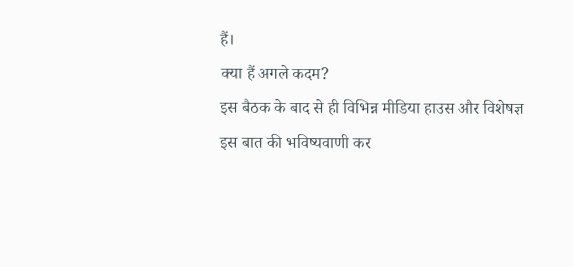हैं।
क्या हैं अगले कदम?
इस बैठक के बाद से ही विभिन्न मीडिया हाउस और विशेषज्ञ इस बात की भविष्यवाणी कर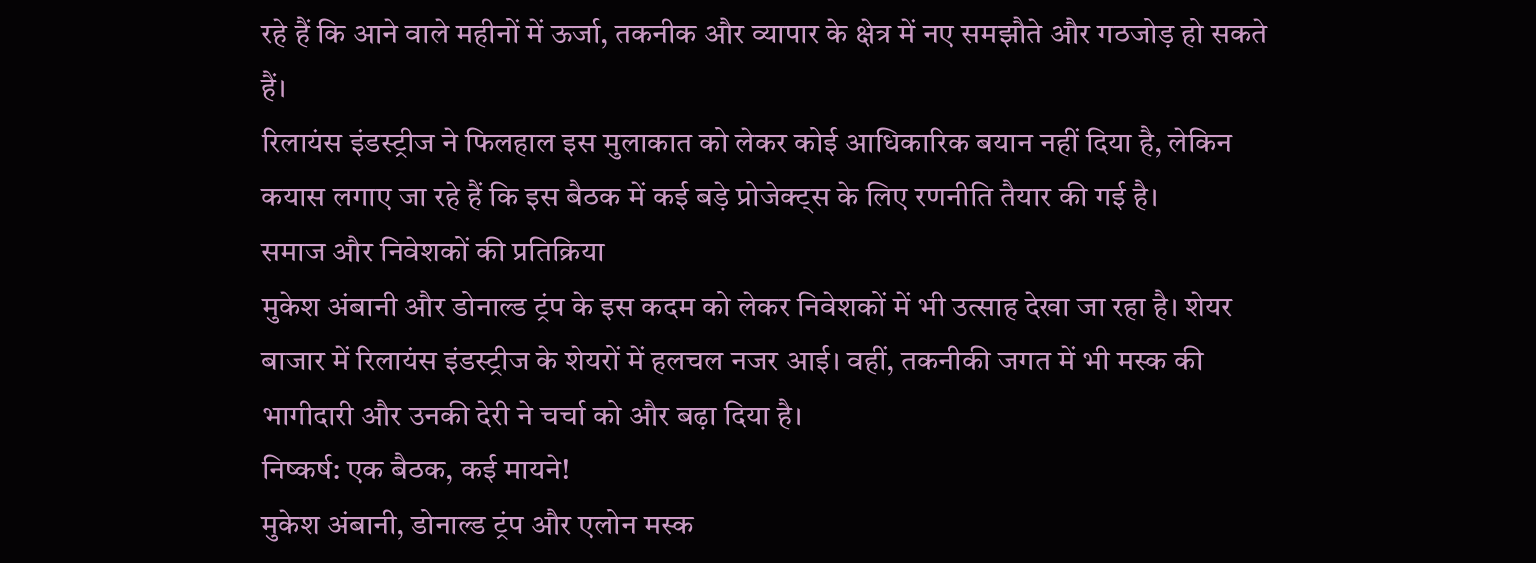रहे हैं कि आने वाले महीनों में ऊर्जा, तकनीक और व्यापार के क्षेत्र में नए समझौते और गठजोड़ हो सकते हैं।
रिलायंस इंडस्ट्रीज ने फिलहाल इस मुलाकात को लेकर कोई आधिकारिक बयान नहीं दिया है, लेकिन कयास लगाए जा रहे हैं कि इस बैठक में कई बड़े प्रोजेक्ट्स के लिए रणनीति तैयार की गई है।
समाज और निवेशकों की प्रतिक्रिया
मुकेश अंबानी और डोनाल्ड ट्रंप के इस कदम को लेकर निवेशकों में भी उत्साह देखा जा रहा है। शेयर बाजार में रिलायंस इंडस्ट्रीज के शेयरों में हलचल नजर आई। वहीं, तकनीकी जगत में भी मस्क की भागीदारी और उनकी देरी ने चर्चा को और बढ़ा दिया है।
निष्कर्ष: एक बैठक, कई मायने!
मुकेश अंबानी, डोनाल्ड ट्रंप और एलोन मस्क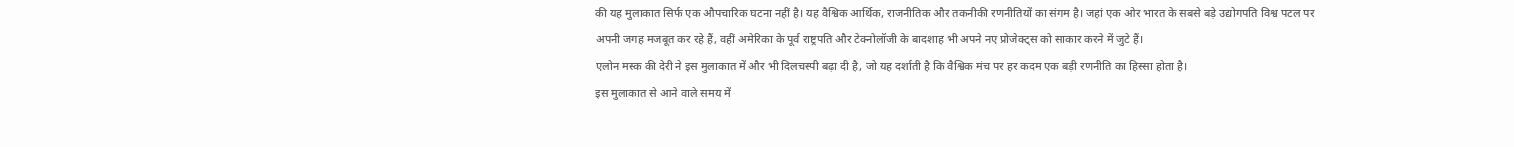की यह मुलाकात सिर्फ एक औपचारिक घटना नहीं है। यह वैश्विक आर्थिक, राजनीतिक और तकनीकी रणनीतियों का संगम है। जहां एक ओर भारत के सबसे बड़े उद्योगपति विश्व पटल पर अपनी जगह मजबूत कर रहे हैं, वहीं अमेरिका के पूर्व राष्ट्रपति और टेक्नोलॉजी के बादशाह भी अपने नए प्रोजेक्ट्स को साकार करने में जुटे हैं।
एलोन मस्क की देरी ने इस मुलाकात में और भी दिलचस्पी बढ़ा दी है, जो यह दर्शाती है कि वैश्विक मंच पर हर कदम एक बड़ी रणनीति का हिस्सा होता है।
इस मुलाकात से आने वाले समय में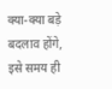क्या-क्या बड़े बदलाव होंगे, इसे समय ही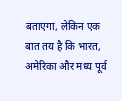बताएगा, लेकिन एक बात तय है कि भारत, अमेरिका और मध्य पूर्व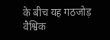के बीच यह गठजोड़ वैश्विक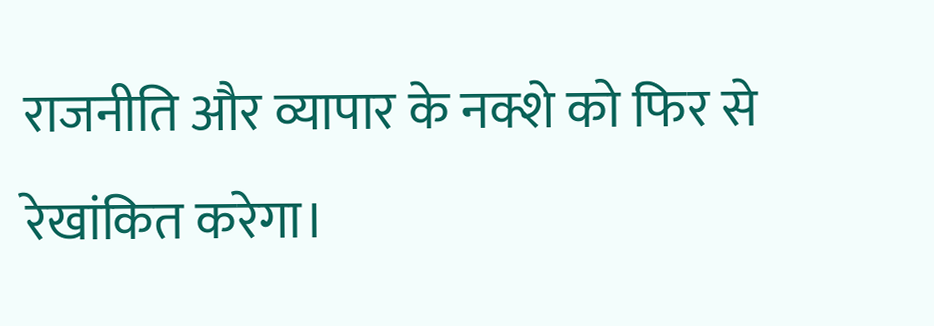राजनीति और व्यापार के नक्शे को फिर से रेखांकित करेगा।